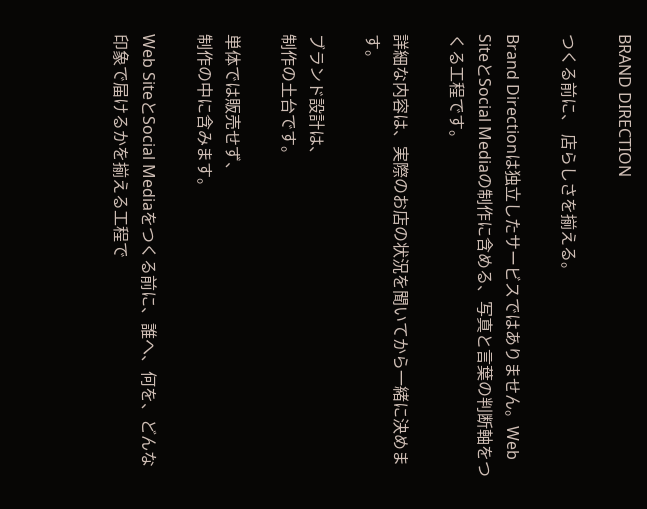BRAND DIRECTION

つくる前に、 店らしさを揃える。

Brand Directionは独立したサービスではありません。Web SiteとSocial Mediaの制作に含める、写真と言葉の判断軸をつくる工程です。

詳細な内容は、実際のお店の状況を聞いてから一緒に決めます。

ブランド設計は、
制作の土台です。

単体では販売せず、
制作の中に含みます。

Web SiteとSocial Mediaをつくる前に、誰へ、何を、どんな印象で届けるかを揃える工程で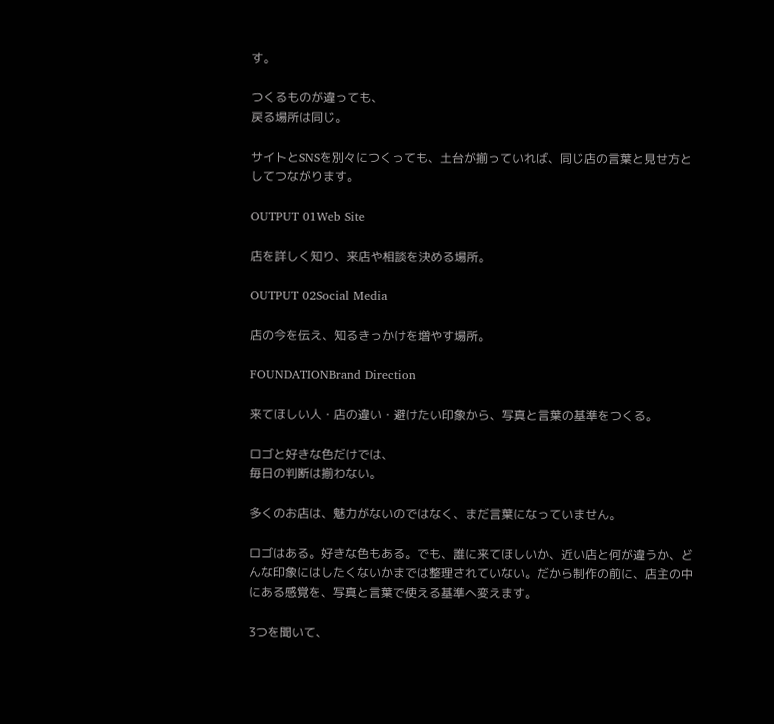す。

つくるものが違っても、
戻る場所は同じ。

サイトとSNSを別々につくっても、土台が揃っていれば、同じ店の言葉と見せ方としてつながります。

OUTPUT 01Web Site

店を詳しく知り、来店や相談を決める場所。

OUTPUT 02Social Media

店の今を伝え、知るきっかけを増やす場所。

FOUNDATIONBrand Direction

来てほしい人・店の違い・避けたい印象から、写真と言葉の基準をつくる。

ロゴと好きな色だけでは、
毎日の判断は揃わない。

多くのお店は、魅力がないのではなく、まだ言葉になっていません。

ロゴはある。好きな色もある。でも、誰に来てほしいか、近い店と何が違うか、どんな印象にはしたくないかまでは整理されていない。だから制作の前に、店主の中にある感覚を、写真と言葉で使える基準へ変えます。

3つを聞いて、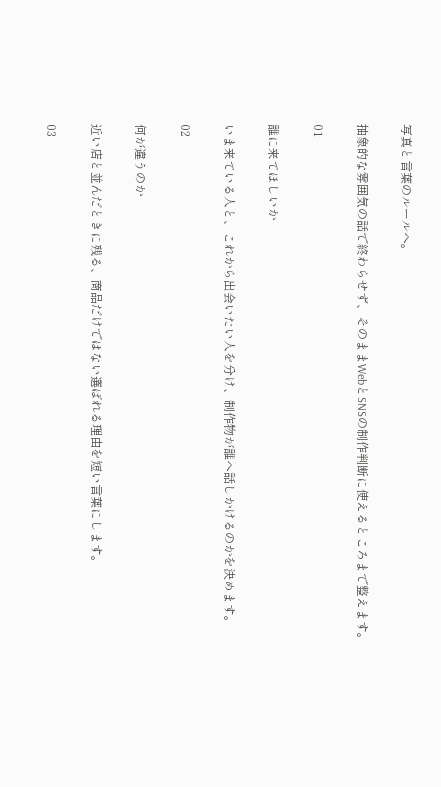写真と言葉のルールへ。

抽象的な雰囲気の話で終わらせず、そのままWebとSNSの制作判断に使えるところまで整えます。

01

誰に来てほしいか

いま来ている人と、これから出会いたい人を分け、制作物が誰へ話しかけるのかを決めます。

02

何が違うのか

近い店と並んだときに残る、商品だけではない選ばれる理由を短い言葉にします。

03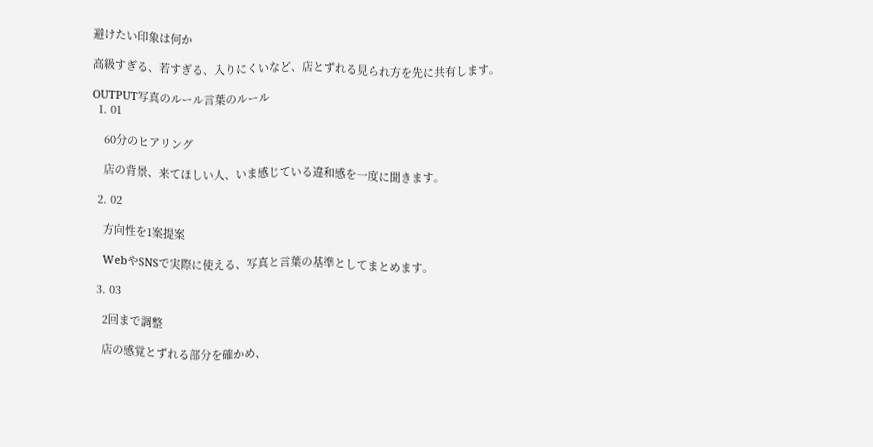避けたい印象は何か

高級すぎる、若すぎる、入りにくいなど、店とずれる見られ方を先に共有します。

OUTPUT写真のルール言葉のルール
  1. 01

    60分のヒアリング

    店の背景、来てほしい人、いま感じている違和感を一度に聞きます。

  2. 02

    方向性を1案提案

    WebやSNSで実際に使える、写真と言葉の基準としてまとめます。

  3. 03

    2回まで調整

    店の感覚とずれる部分を確かめ、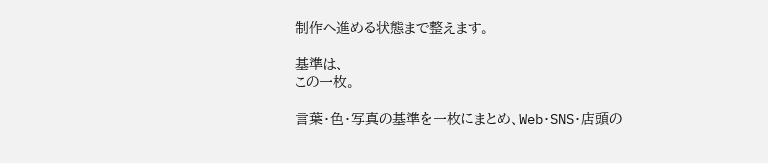制作へ進める状態まで整えます。

基準は、
この一枚。

言葉・色・写真の基準を一枚にまとめ、Web・SNS・店頭の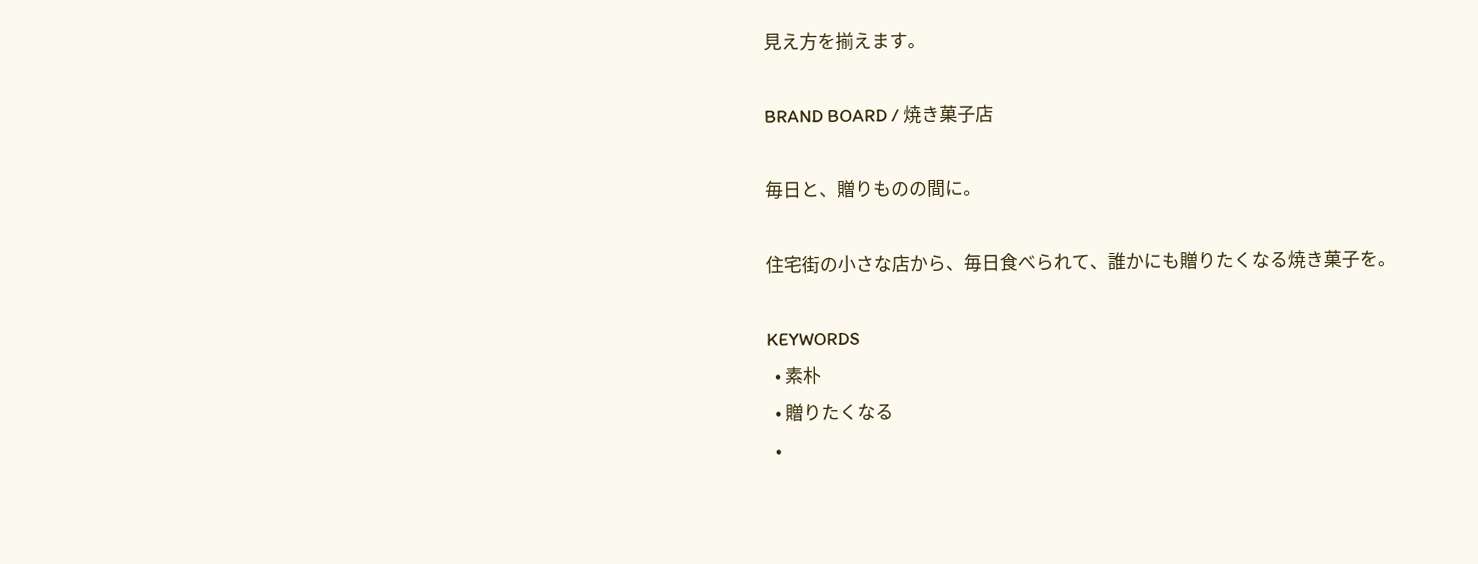見え方を揃えます。

BRAND BOARD / 焼き菓子店

毎日と、贈りものの間に。

住宅街の小さな店から、毎日食べられて、誰かにも贈りたくなる焼き菓子を。

KEYWORDS
  • 素朴
  • 贈りたくなる
  •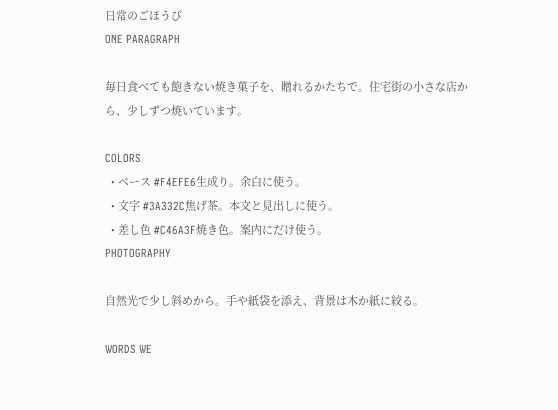日常のごほうび
ONE PARAGRAPH

毎日食べても飽きない焼き菓子を、贈れるかたちで。住宅街の小さな店から、少しずつ焼いています。

COLORS
  • ベース #F4EFE6生成り。余白に使う。
  • 文字 #3A332C焦げ茶。本文と見出しに使う。
  • 差し色 #C46A3F焼き色。案内にだけ使う。
PHOTOGRAPHY

自然光で少し斜めから。手や紙袋を添え、背景は木か紙に絞る。

WORDS WE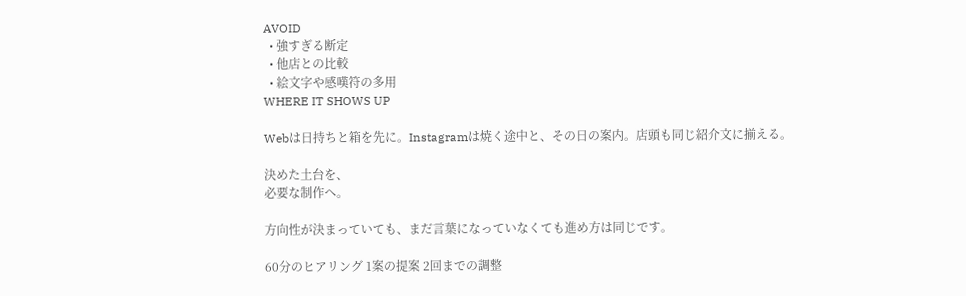AVOID
  • 強すぎる断定
  • 他店との比較
  • 絵文字や感嘆符の多用
WHERE IT SHOWS UP

Webは日持ちと箱を先に。Instagramは焼く途中と、その日の案内。店頭も同じ紹介文に揃える。

決めた土台を、
必要な制作へ。

方向性が決まっていても、まだ言葉になっていなくても進め方は同じです。

60分のヒアリング 1案の提案 2回までの調整